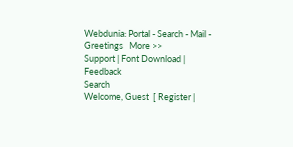Webdunia: Portal - Search - Mail - Greetings   More >>
Support | Font Download | Feedback
Search
Welcome, Guest  [ Register |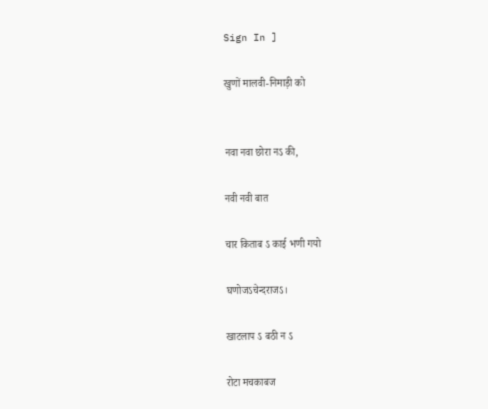Sign In ]

खुणों मालवी-निमाड़ी को


नवा नवा छोरा नऽ की,

नवी नवी बात

चार किताब ऽ काई भणी गयो

घणोजऽचेन्दराजऽ।

खाटलाप ऽ बठी न ऽ

रोटा मचकाबज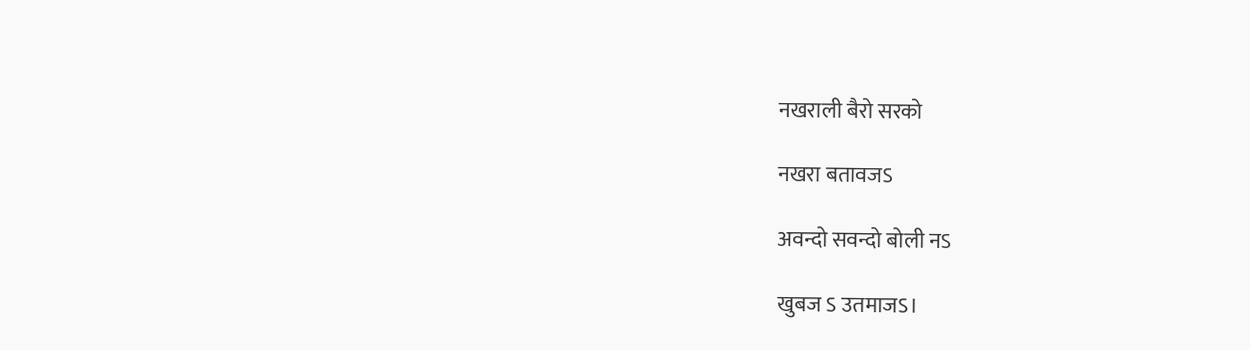नखराली बैरो सरको

नखरा बतावजऽ

अवन्दो सवन्दो बोली नऽ

खुबज ऽ उतमाजऽ।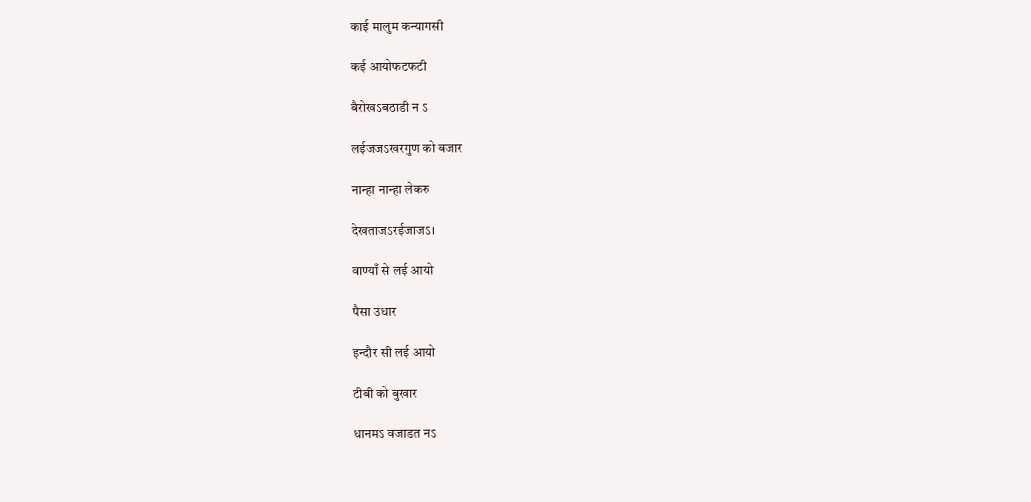काई मालुम कन्यागसी

कई आयोफटफटी

बैरोखऽबठाडी न ऽ

लईजजऽखरगुण को बजार

नान्हा नान्हा लेकरु

देखताजऽरईजाजऽ।

वाण्याँ से लई आयो

पैसा उधार

इन्दौर सी लई आयो

टीबी को बुखार

धानमऽ वजाडत नऽ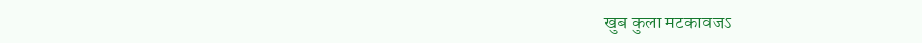खुब कुला मटकावजऽ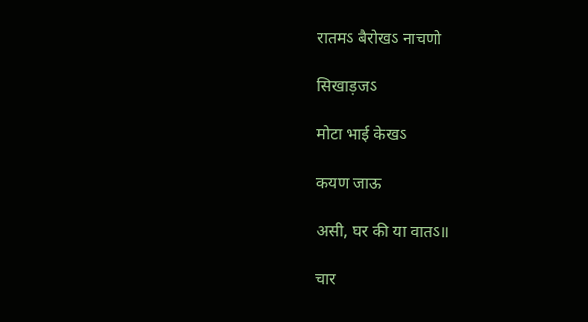रातमऽ बैरोखऽ नाचणो

सिखाड़जऽ

मोटा भाई केखऽ

कयण जाऊ

असी, घर की या वातऽ॥

चार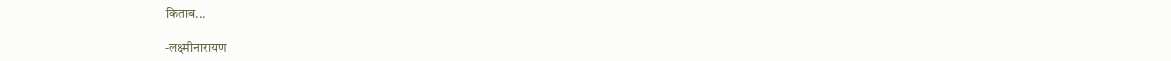किताब...

-लक्ष्मीनारायण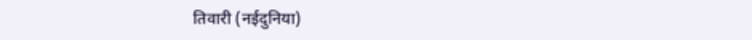तिवारी (नईदुनिया)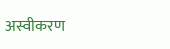अस्वीकरण